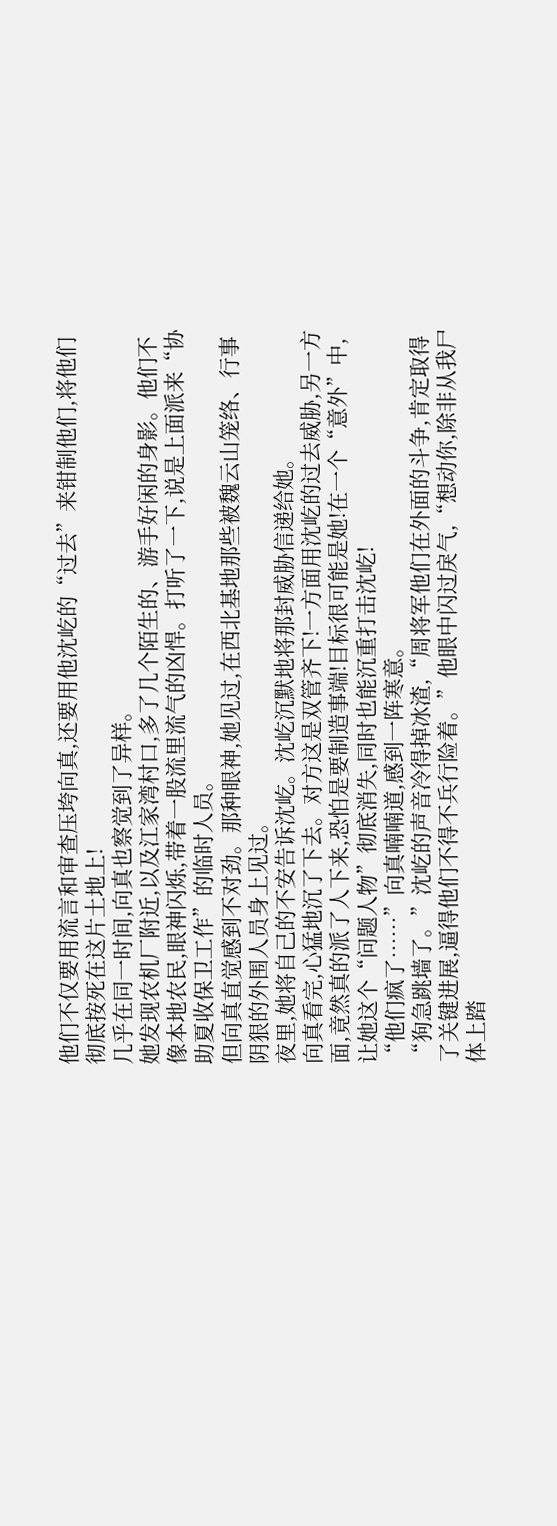他们不仅要用流言和审查压垮向真,还要用他沈屹的“过去”来钳制他们,将他们彻底按死在这片土地上!
几乎在同一时间,向真也察觉到了异样。
她发现农机厂附近,以及江家湾村口,多了几个陌生的、游手好闲的身影。他们不像本地农民,眼神闪烁,带着一股流里流气的凶悍。打听了一下,说是上面派来“协助夏收保卫工作”的临时人员。
但向真直觉感到不对劲。那种眼神,她见过,在西北基地那些被魏云山笼络、行事阴狠的外围人员身上见过。
夜里,她将自己的不安告诉沈屹。沈屹沉默地将那封威胁信递给她。
向真看完,心猛地沉了下去。对方这是双管齐下!一方面用沈屹的过去威胁,另一方面,竟然真的派了人下来,恐怕是要制造事端!目标很可能是她!在一个“意外”中,让她这个“问题人物”彻底消失,同时也能沉重打击沈屹!
“他们疯了……”向真喃喃道,感到一阵寒意。
“狗急跳墙了。”沈屹的声音冷得掉冰渣,“周将军他们在外面的斗争,肯定取得了关键进展,逼得他们不得不兵行险着。”他眼中闪过戾气,“想动你,除非从我尸体上踏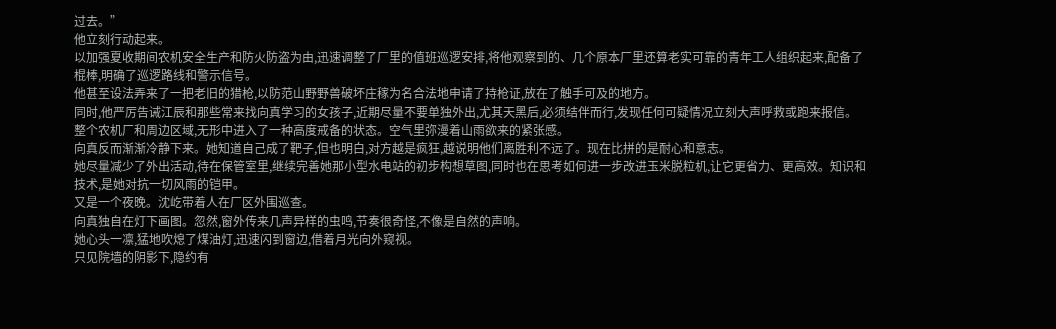过去。”
他立刻行动起来。
以加强夏收期间农机安全生产和防火防盗为由,迅速调整了厂里的值班巡逻安排,将他观察到的、几个原本厂里还算老实可靠的青年工人组织起来,配备了棍棒,明确了巡逻路线和警示信号。
他甚至设法弄来了一把老旧的猎枪,以防范山野野兽破坏庄稼为名合法地申请了持枪证,放在了触手可及的地方。
同时,他严厉告诫江辰和那些常来找向真学习的女孩子,近期尽量不要单独外出,尤其天黑后,必须结伴而行,发现任何可疑情况立刻大声呼救或跑来报信。
整个农机厂和周边区域,无形中进入了一种高度戒备的状态。空气里弥漫着山雨欲来的紧张感。
向真反而渐渐冷静下来。她知道自己成了靶子,但也明白,对方越是疯狂,越说明他们离胜利不远了。现在比拼的是耐心和意志。
她尽量减少了外出活动,待在保管室里,继续完善她那小型水电站的初步构想草图,同时也在思考如何进一步改进玉米脱粒机,让它更省力、更高效。知识和技术,是她对抗一切风雨的铠甲。
又是一个夜晚。沈屹带着人在厂区外围巡查。
向真独自在灯下画图。忽然,窗外传来几声异样的虫鸣,节奏很奇怪,不像是自然的声响。
她心头一凛,猛地吹熄了煤油灯,迅速闪到窗边,借着月光向外窥视。
只见院墙的阴影下,隐约有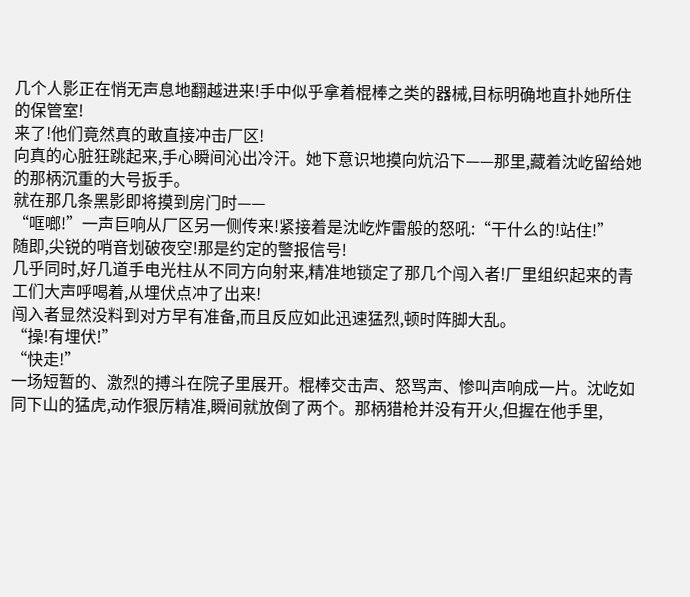几个人影正在悄无声息地翻越进来!手中似乎拿着棍棒之类的器械,目标明确地直扑她所住的保管室!
来了!他们竟然真的敢直接冲击厂区!
向真的心脏狂跳起来,手心瞬间沁出冷汗。她下意识地摸向炕沿下——那里,藏着沈屹留给她的那柄沉重的大号扳手。
就在那几条黑影即将摸到房门时——
“哐啷!”一声巨响从厂区另一侧传来!紧接着是沈屹炸雷般的怒吼:“干什么的!站住!”
随即,尖锐的哨音划破夜空!那是约定的警报信号!
几乎同时,好几道手电光柱从不同方向射来,精准地锁定了那几个闯入者!厂里组织起来的青工们大声呼喝着,从埋伏点冲了出来!
闯入者显然没料到对方早有准备,而且反应如此迅速猛烈,顿时阵脚大乱。
“操!有埋伏!”
“快走!”
一场短暂的、激烈的搏斗在院子里展开。棍棒交击声、怒骂声、惨叫声响成一片。沈屹如同下山的猛虎,动作狠厉精准,瞬间就放倒了两个。那柄猎枪并没有开火,但握在他手里,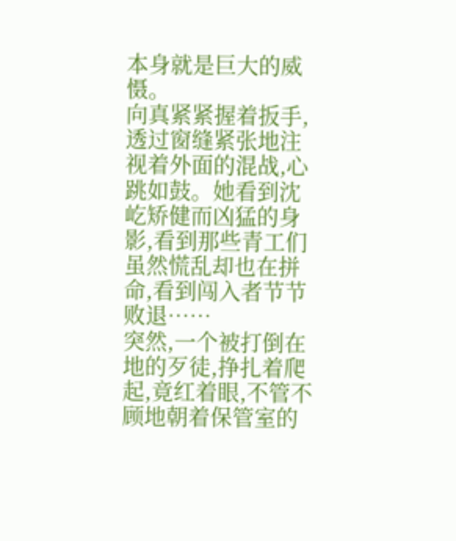本身就是巨大的威慑。
向真紧紧握着扳手,透过窗缝紧张地注视着外面的混战,心跳如鼓。她看到沈屹矫健而凶猛的身影,看到那些青工们虽然慌乱却也在拼命,看到闯入者节节败退……
突然,一个被打倒在地的歹徒,挣扎着爬起,竟红着眼,不管不顾地朝着保管室的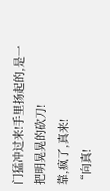门猛冲过来!手里扬起的,是一把明晃晃的砍刀!
靠,疯了,真来!
“向真!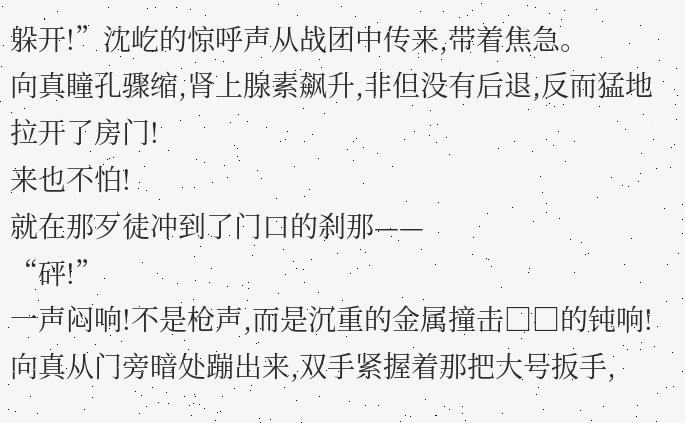躲开!”沈屹的惊呼声从战团中传来,带着焦急。
向真瞳孔骤缩,肾上腺素飙升,非但没有后退,反而猛地拉开了房门!
来也不怕!
就在那歹徒冲到了门口的刹那——
“砰!”
一声闷响!不是枪声,而是沉重的金属撞击□□的钝响!
向真从门旁暗处蹦出来,双手紧握着那把大号扳手,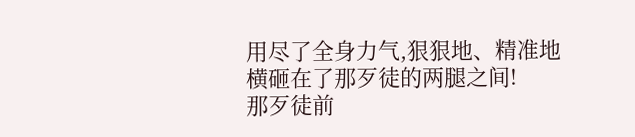用尽了全身力气,狠狠地、精准地横砸在了那歹徒的两腿之间!
那歹徒前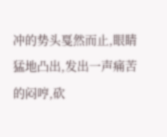冲的势头戛然而止,眼睛猛地凸出,发出一声痛苦的闷哼,砍